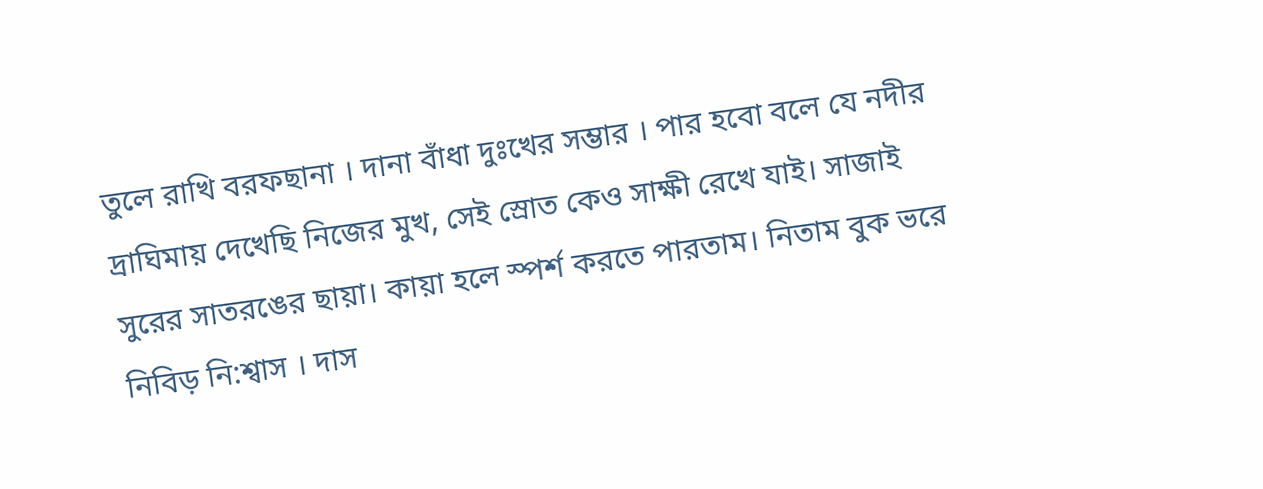তুলে রাখি বরফছানা । দানা বাঁধা দুঃখের সম্ভার । পার হবো বলে যে নদীর
দ্রাঘিমায় দেখেছি নিজের মুখ, সেই স্রোত কেও সাক্ষী রেখে যাই। সাজাই
সুরের সাতরঙের ছায়া। কায়া হলে স্পর্শ করতে পারতাম। নিতাম বুক ভরে
নিবিড় নি:শ্বাস । দাস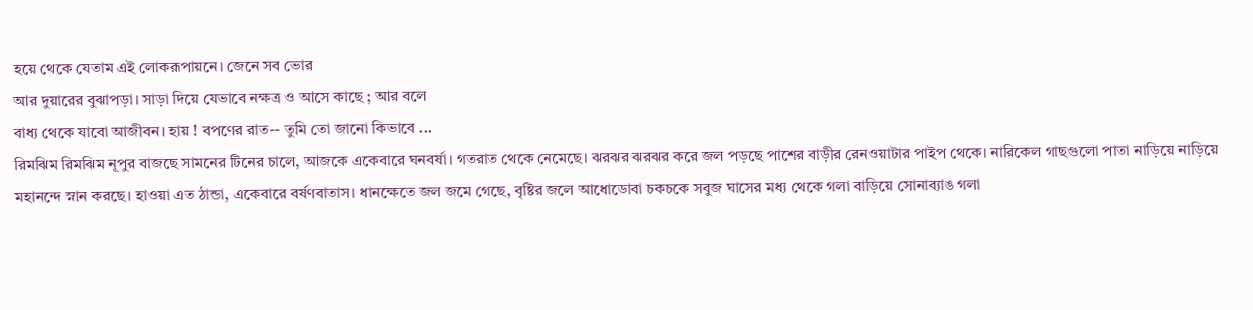হয়ে থেকে যেতাম এই লোকরূপায়নে। জেনে সব ভোর
আর দুয়ারের বুঝাপড়া। সাড়া দিয়ে যেভাবে নক্ষত্র ও আসে কাছে ; আর বলে
বাধ্য থেকে যাবো আজীবন। হায় ! বপণের রাত-- তুমি তো জানো কিভাবে ...
রিমঝিম রিমঝিম নূপুর বাজছে সামনের টিনের চালে, আজকে একেবারে ঘনবর্ষা। গতরাত থেকে নেমেছে। ঝরঝর ঝরঝর করে জল পড়ছে পাশের বাড়ীর রেনওয়াটার পাইপ থেকে। নারিকেল গাছগুলো পাতা নাড়িয়ে নাড়িয়ে মহানন্দে স্নান করছে। হাওয়া এত ঠান্ডা, একেবারে বর্ষণবাতাস। ধানক্ষেতে জল জমে গেছে, বৃষ্টির জলে আধোডোবা চকচকে সবুজ ঘাসের মধ্য থেকে গলা বাড়িয়ে সোনাব্যাঙ গলা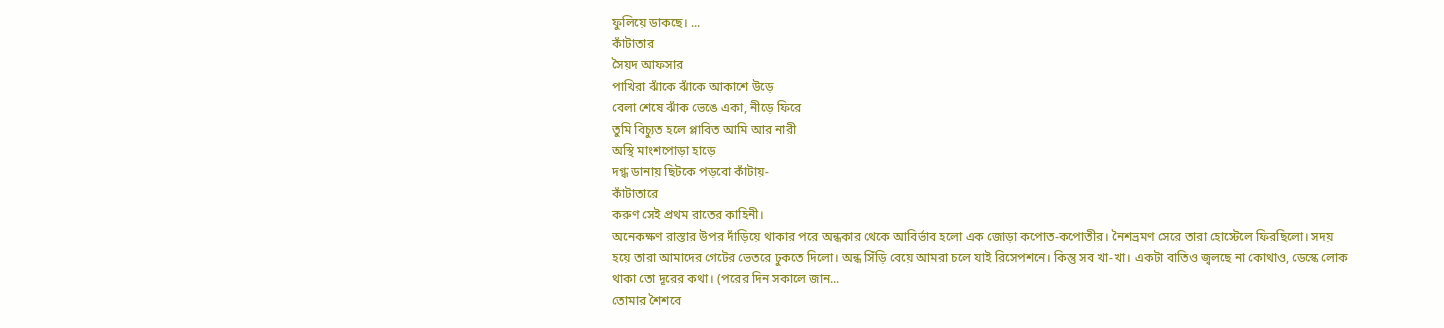ফুলিয়ে ডাকছে। ...
কাঁটাতার
সৈয়দ আফসার
পাখিরা ঝাঁকে ঝাঁকে আকাশে উড়ে
বেলা শেষে ঝাঁক ভেঙে একা, নীড়ে ফিরে
তুমি বিচ্যুত হলে প্লাবিত আমি আর নারী
অস্থি মাংশপোড়া হাড়ে
দগ্ধ ডানায় ছিটকে পড়বো কাঁটায়-
কাঁটাতারে
করুণ সেই প্রথম রাতের কাহিনী।
অনেকক্ষণ রাস্তার উপর দাঁড়িয়ে থাকার পরে অন্ধকার থেকে আবির্ভাব হলো এক জোড়া কপোত-কপোতীর। নৈশভ্রমণ সেরে তারা হোস্টেলে ফিরছিলো। সদয় হয়ে তারা আমাদের গেটের ভেতরে ঢুকতে দিলো। অন্ধ সিঁড়ি বেয়ে আমরা চলে যাই রিসেপশনে। কিন্তু সব খা-খা। একটা বাতিও জ্বলছে না কোথাও, ডেস্কে লোক থাকা তো দূরের কথা। (পরের দিন সকালে জান...
তোমার শৈশবে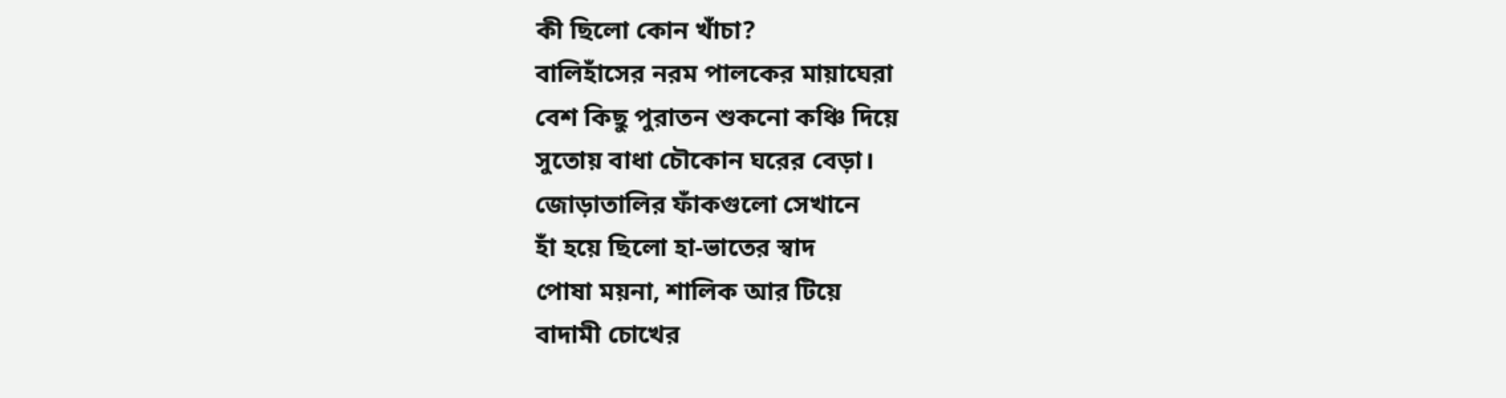কী ছিলো কোন খাঁচা?
বালিহাঁসের নরম পালকের মায়াঘেরা
বেশ কিছু পুরাতন শুকনো কঞ্চি দিয়ে
সুতোয় বাধা চৌকোন ঘরের বেড়া।
জোড়াতালির ফাঁকগুলো সেখানে
হাঁ হয়ে ছিলো হা-ভাতের স্বাদ
পোষা ময়না, শালিক আর টিয়ে
বাদামী চোখের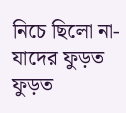নিচে ছিলো না-
যাদের ফুড়ত ফুড়ত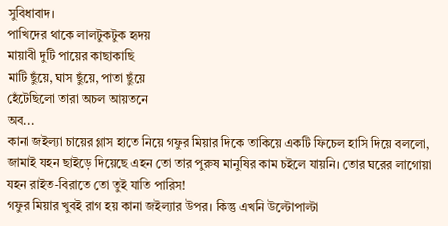সুবিধাবাদ।
পাখিদের থাকে লালটুকটুক হৃদয়
মায়াবী দুটি পায়ের কাছাকাছি
মাটি ছুঁয়ে, ঘাস ছুঁয়ে, পাতা ছুঁয়ে
হেঁটেছিলো তারা অচল আয়তনে
অব...
কানা জইল্যা চায়ের গ্লাস হাতে নিয়ে গফুর মিয়ার দিকে তাকিয়ে একটি ফিচেল হাসি দিয়ে বললো, জামাই যহন ছাইড়ে দিয়েছে এহন তো তার পুরুষ মানুষির কাম চইলে যায়নি। তোর ঘরের লাগোয়া যহন রাইত-বিরাতে তো তুই যাতি পারিস!
গফুর মিয়ার খুবই রাগ হয় কানা জইল্যার উপর। কিন্তু এখনি উল্টোপাল্টা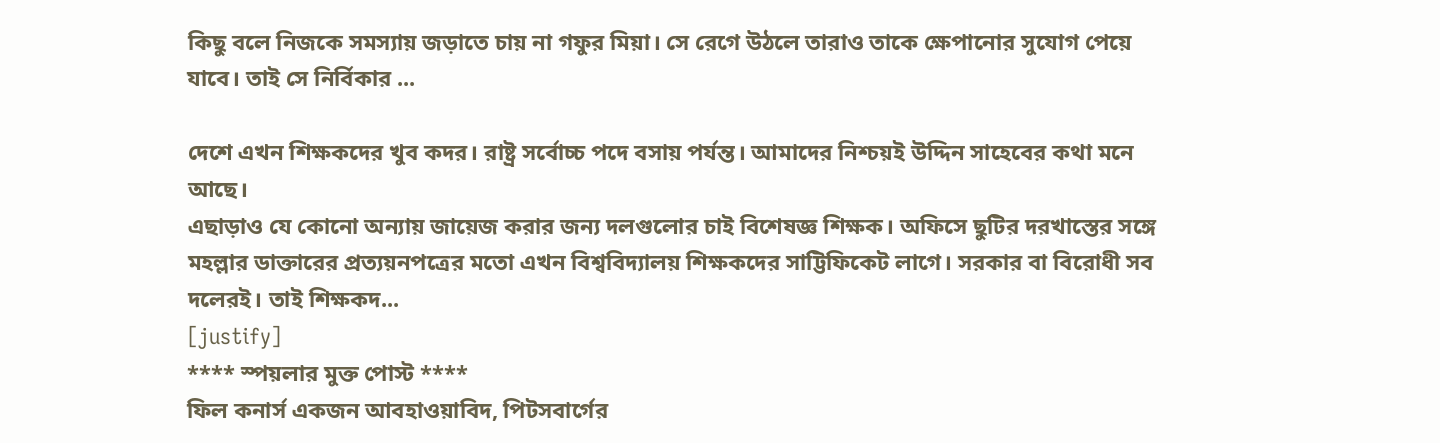কিছু বলে নিজকে সমস্যায় জড়াতে চায় না গফুর মিয়া। সে রেগে উঠলে তারাও তাকে ক্ষেপানোর সুযোগ পেয়ে যাবে। তাই সে নির্বিকার ...

দেশে এখন শিক্ষকদের খুব কদর। রাষ্ট্র সর্বোচ্চ পদে বসায় পর্যন্ত। আমাদের নিশ্চয়ই উদ্দিন সাহেবের কথা মনে আছে।
এছাড়াও যে কোনো অন্যায় জায়েজ করার জন্য দলগুলোর চাই বিশেষজ্ঞ শিক্ষক। অফিসে ছুটির দরখাস্তের সঙ্গে মহল্লার ডাক্তারের প্রত্যয়নপত্রের মতো এখন বিশ্ববিদ্যালয় শিক্ষকদের সাট্টিফিকেট লাগে। সরকার বা বিরোধী সব দলেরই। তাই শিক্ষকদ...
[justify]
**** স্পয়লার মুক্ত পোস্ট ****
ফিল কনার্স একজন আবহাওয়াবিদ, পিটসবার্গের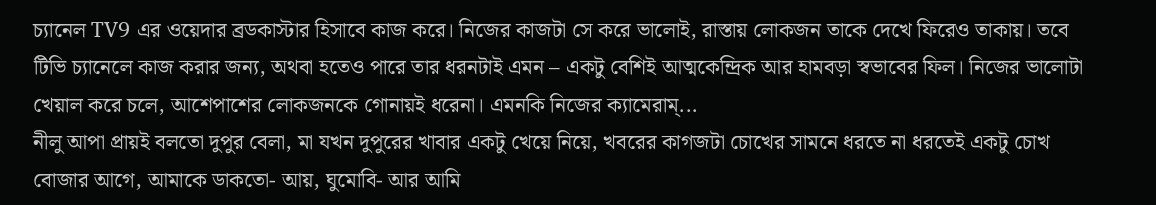চ্যানেল TV9 এর ওয়েদার ব্রডকাস্টার হিসাবে কাজ করে। নিজের কাজটা সে করে ভালোই, রাস্তায় লোকজন তাকে দেখে ফিরেও তাকায়। তবে টিভি চ্যানেলে কাজ করার জন্য, অথবা হতেও পারে তার ধরনটাই এমন – একটু বেশিই আত্মকেন্দ্রিক আর হামবড়া স্বভাবের ফিল। নিজের ভালোটা খেয়াল করে চলে, আশেপাশের লোকজনকে গোনায়ই ধরেনা। এমনকি নিজের ক্যামেরাম্...
নীলু আপা প্রায়ই বলতো দুপুর বেলা, মা যখন দুপুরের খাবার একটু খেয়ে নিয়ে, খবরের কাগজটা চোখের সামনে ধরতে না ধরতেই একটু চোখ বোজার আগে, আমাকে ডাকতো- আয়, ঘুমোবি- আর আমি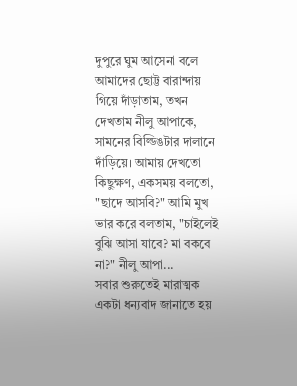দুপুরে ঘুম আসেনা বলে আমাদের ছোট্ট বারান্দায় গিয়ে দাঁড়াতাম, তখন দেখতাম নীলু আপাকে, সামনের বিল্ডিঙটার দালানে দাঁড়িয়ে। আমায় দেখতো কিছুক্ষণ, একসময় বলতো, "ছাদে আসবি?" আমি মুখ ভার করে বলতাম, "চাইলেই বুঝি আসা যাবে? মা বকবে না?" নীলু আপা...
সবার শুরুতেই মারাত্মক একটা ধন্যবাদ জানাতে হয়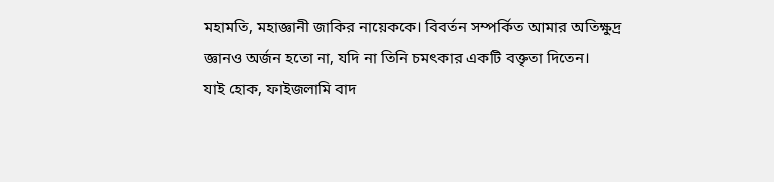মহামতি, মহাজ্ঞানী জাকির নায়েককে। বিবর্তন সম্পর্কিত আমার অতিক্ষুদ্র জ্ঞানও অর্জন হতো না, যদি না তিনি চমৎকার একটি বক্তৃতা দিতেন।
যাই হোক, ফাইজলামি বাদ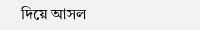দিয়ে আসল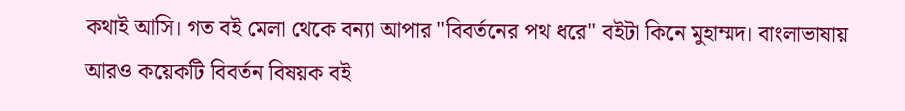কথাই আসি। গত বই মেলা থেকে বন্যা আপার "বিবর্তনের পথ ধরে" বইটা কিনে মুহাম্মদ। বাংলাভাষায় আরও কয়েকটি বিবর্তন বিষয়ক বই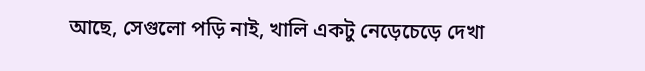আছে, সেগুলো পড়ি নাই, খালি একটু নেড়েচেড়ে দেখা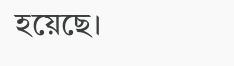হয়েছে।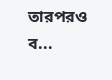তারপরও ব...